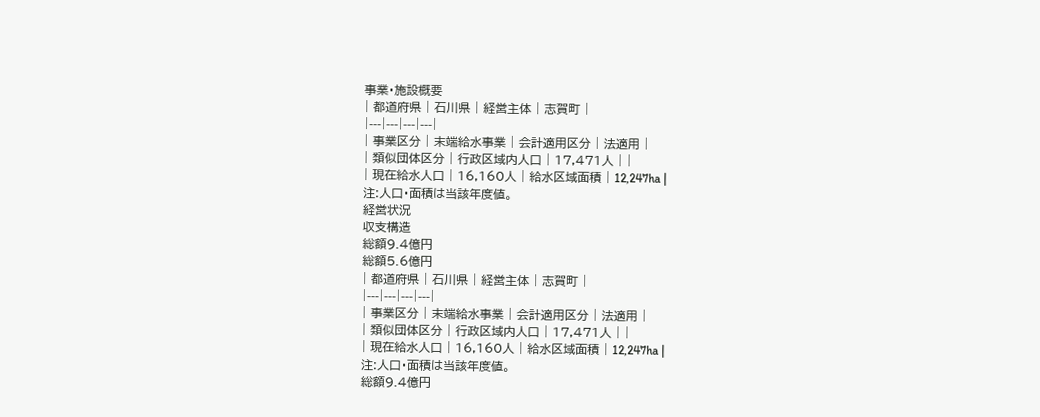事業・施設概要
| 都道府県 | 石川県 | 経営主体 | 志賀町 |
|---|---|---|---|
| 事業区分 | 末端給水事業 | 会計適用区分 | 法適用 |
| 類似団体区分 | 行政区域内人口 | 17,471人 | |
| 現在給水人口 | 16,160人 | 給水区域面積 | 12,247ha |
注:人口・面積は当該年度値。
経営状況
収支構造
総額9.4億円
総額5.6億円
| 都道府県 | 石川県 | 経営主体 | 志賀町 |
|---|---|---|---|
| 事業区分 | 末端給水事業 | 会計適用区分 | 法適用 |
| 類似団体区分 | 行政区域内人口 | 17,471人 | |
| 現在給水人口 | 16,160人 | 給水区域面積 | 12,247ha |
注:人口・面積は当該年度値。
総額9.4億円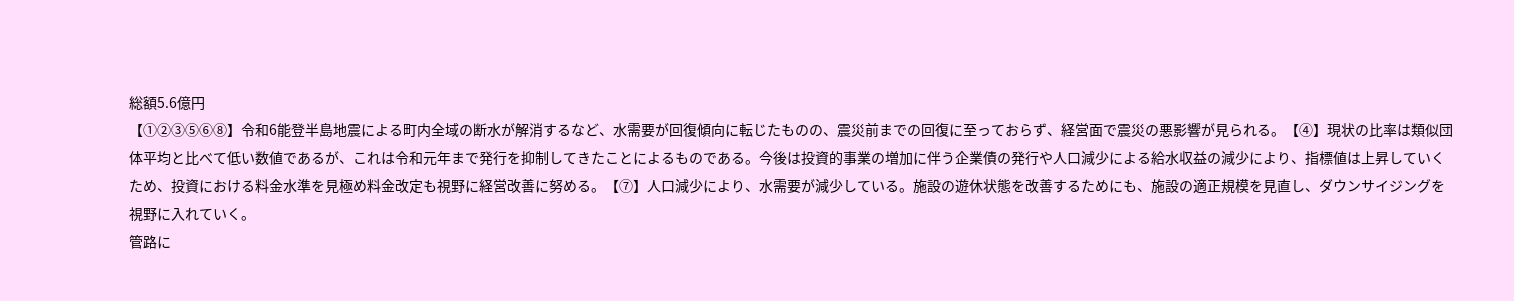総額5.6億円
【①②③⑤⑥⑧】令和6能登半島地震による町内全域の断水が解消するなど、水需要が回復傾向に転じたものの、震災前までの回復に至っておらず、経営面で震災の悪影響が見られる。【④】現状の比率は類似団体平均と比べて低い数値であるが、これは令和元年まで発行を抑制してきたことによるものである。今後は投資的事業の増加に伴う企業債の発行や人口減少による給水収益の減少により、指標値は上昇していくため、投資における料金水準を見極め料金改定も視野に経営改善に努める。【⑦】人口減少により、水需要が減少している。施設の遊休状態を改善するためにも、施設の適正規模を見直し、ダウンサイジングを視野に入れていく。
管路に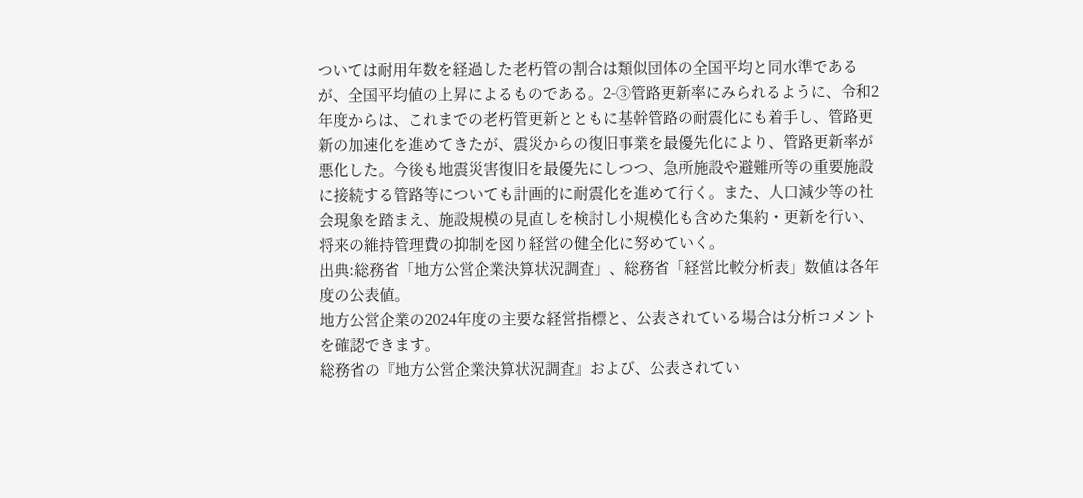ついては耐用年数を経過した老朽管の割合は類似団体の全国平均と同水準であるが、全国平均値の上昇によるものである。2-③管路更新率にみられるように、令和2年度からは、これまでの老朽管更新とともに基幹管路の耐震化にも着手し、管路更新の加速化を進めてきたが、震災からの復旧事業を最優先化により、管路更新率が悪化した。今後も地震災害復旧を最優先にしつつ、急所施設や避難所等の重要施設に接続する管路等についても計画的に耐震化を進めて行く。また、人口減少等の社会現象を踏まえ、施設規模の見直しを検討し小規模化も含めた集約・更新を行い、将来の維持管理費の抑制を図り経営の健全化に努めていく。
出典:総務省「地方公営企業決算状況調査」、総務省「経営比較分析表」数値は各年度の公表値。
地方公営企業の2024年度の主要な経営指標と、公表されている場合は分析コメントを確認できます。
総務省の『地方公営企業決算状況調査』および、公表されてい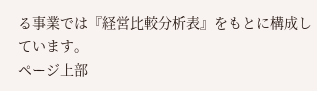る事業では『経営比較分析表』をもとに構成しています。
ページ上部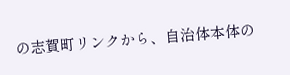の志賀町リンクから、自治体本体の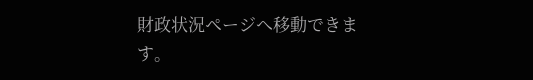財政状況ページへ移動できます。